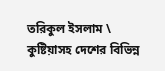তরিকুল ইসলাম \ কুষ্টিয়াসহ দেশের বিভিন্ন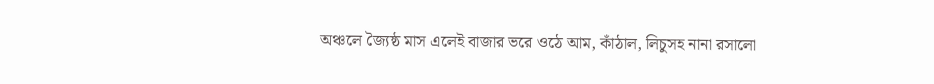অঞ্চলে জ্যৈষ্ঠ মাস এলেই বাজার ভরে ওঠে আম, কাঁঠাল, লিচুসহ নানা রসালো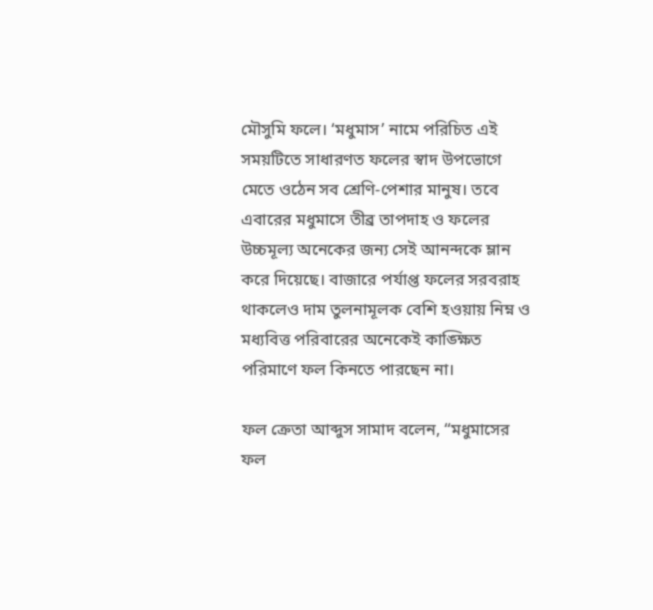মৌসুমি ফলে। ‘মধুমাস’ নামে পরিচিত এই সময়টিতে সাধারণত ফলের স্বাদ উপভোগে মেতে ওঠেন সব শ্রেণি-পেশার মানুষ। তবে এবারের মধুমাসে তীব্র তাপদাহ ও ফলের উচ্চমূল্য অনেকের জন্য সেই আনন্দকে ম্লান করে দিয়েছে। বাজারে পর্যাপ্ত ফলের সরবরাহ থাকলেও দাম তুলনামূলক বেশি হওয়ায় নিম্ন ও মধ্যবিত্ত পরিবারের অনেকেই কাঙ্ক্ষিত পরিমাণে ফল কিনতে পারছেন না।

ফল ক্রেতা আব্দুস সামাদ বলেন, “মধুমাসের ফল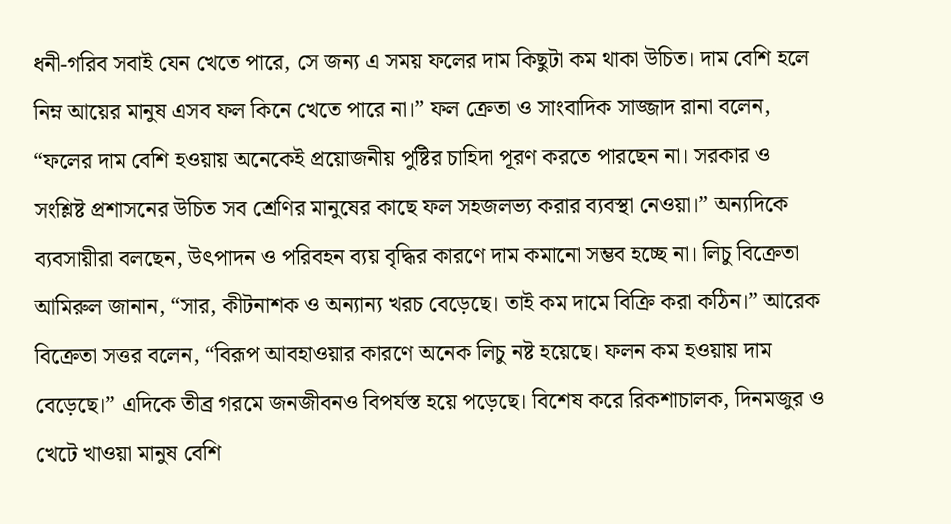ধনী-গরিব সবাই যেন খেতে পারে, সে জন্য এ সময় ফলের দাম কিছুটা কম থাকা উচিত। দাম বেশি হলে নিম্ন আয়ের মানুষ এসব ফল কিনে খেতে পারে না।” ফল ক্রেতা ও সাংবাদিক সাজ্জাদ রানা বলেন, “ফলের দাম বেশি হওয়ায় অনেকেই প্রয়োজনীয় পুষ্টির চাহিদা পূরণ করতে পারছেন না। সরকার ও সংশ্লিষ্ট প্রশাসনের উচিত সব শ্রেণির মানুষের কাছে ফল সহজলভ্য করার ব্যবস্থা নেওয়া।” অন্যদিকে ব্যবসায়ীরা বলছেন, উৎপাদন ও পরিবহন ব্যয় বৃদ্ধির কারণে দাম কমানো সম্ভব হচ্ছে না। লিচু বিক্রেতা আমিরুল জানান, “সার, কীটনাশক ও অন্যান্য খরচ বেড়েছে। তাই কম দামে বিক্রি করা কঠিন।” আরেক বিক্রেতা সত্তর বলেন, “বিরূপ আবহাওয়ার কারণে অনেক লিচু নষ্ট হয়েছে। ফলন কম হওয়ায় দাম বেড়েছে।” এদিকে তীব্র গরমে জনজীবনও বিপর্যস্ত হয়ে পড়েছে। বিশেষ করে রিকশাচালক, দিনমজুর ও খেটে খাওয়া মানুষ বেশি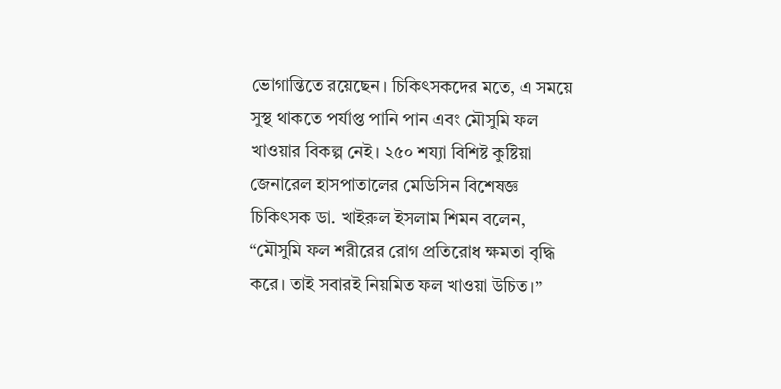ভোগান্তিতে রয়েছেন। চিকিৎসকদের মতে, এ সময়ে সুস্থ থাকতে পর্যাপ্ত পানি পান এবং মৌসুমি ফল খাওয়ার বিকল্প নেই। ২৫০ শয্যা বিশিষ্ট কুষ্টিয়া জেনারেল হাসপাতালের মেডিসিন বিশেষজ্ঞ চিকিৎসক ডা. খাইরুল ইসলাম শিমন বলেন, “মৌসুমি ফল শরীরের রোগ প্রতিরোধ ক্ষমতা বৃদ্ধি করে। তাই সবারই নিয়মিত ফল খাওয়া উচিত।”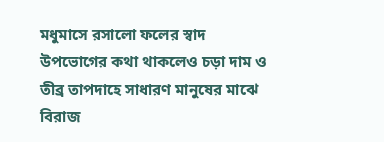মধুমাসে রসালো ফলের স্বাদ উপভোগের কথা থাকলেও চড়া দাম ও তীব্র তাপদাহে সাধারণ মানুষের মাঝে বিরাজ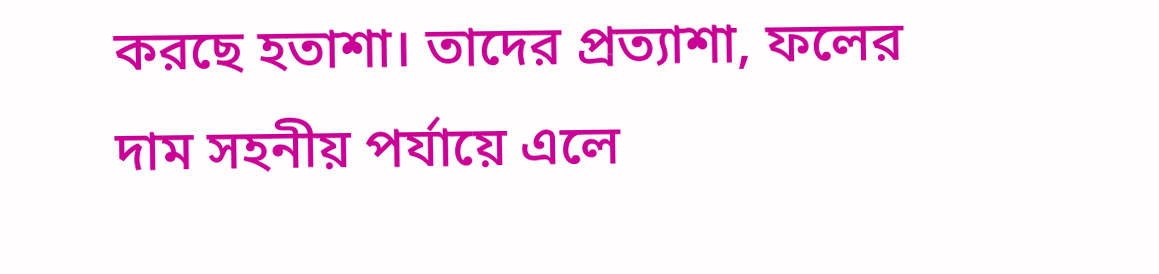করছে হতাশা। তাদের প্রত্যাশা, ফলের দাম সহনীয় পর্যায়ে এলে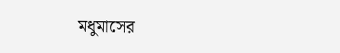মধুমাসের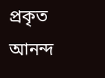প্রকৃত আনন্দ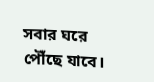সবার ঘরে পৌঁছে যাবে।